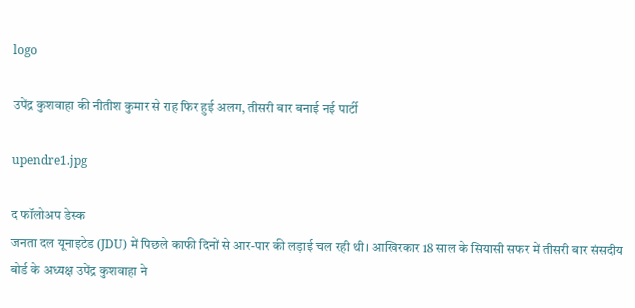logo

उपेंद्र कुशवाहा की नीतीश कुमार से राह फिर हुई अलग, तीसरी बार बनाई नई पार्टी

upendre1.jpg

द फॉलोअप डेस्क
जनता दल यूनाइटेड (JDU) में पिछले काफी दिनों से आर-पार की लड़ाई चल रही थी। आखिरकार 18 साल के सियासी सफर में तीसरी बार संसदीय बोर्ड के अध्यक्ष उपेंद्र कुशवाहा ने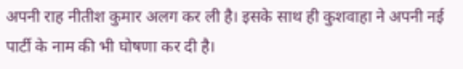अपनी राह नीतीश कुमार अलग कर ली है। इसके साथ ही कुशवाहा ने अपनी नई पार्टी के नाम की भी घोषणा कर दी है।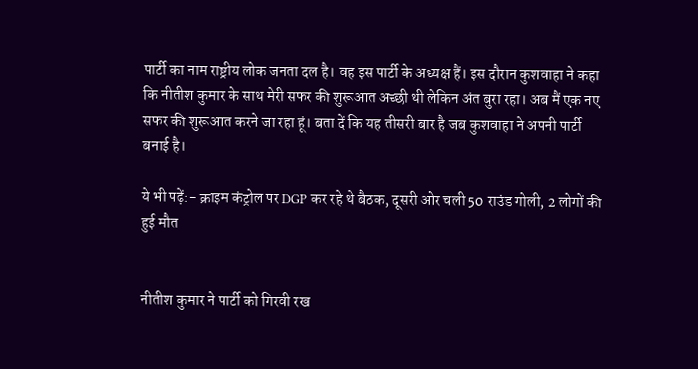पार्टी का नाम राष्ट्रीय लोक जनता दल है। वह इस पार्टी के अध्यक्ष हैं। इस दौरान कुशवाहा ने कहा कि नीतीश कुमार के साथ मेरी सफर की शुरूआत अच्छी थी लेकिन अंत बुरा रहा। अब मैं एक नए सफर की शुरूआत करने जा रहा हूं। बता दें कि यह तीसरी बार है जब कुशवाहा ने अपनी पार्टी बनाई है।

ये भी पढ़ें:- क्राइम कंट्रोल पर DGP कर रहे थे बैठक, दूसरी ओर चली 50 राउंड गोली, 2 लोगों की हुई मौत


नीतीश कुमार ने पार्टी को गिरवी रख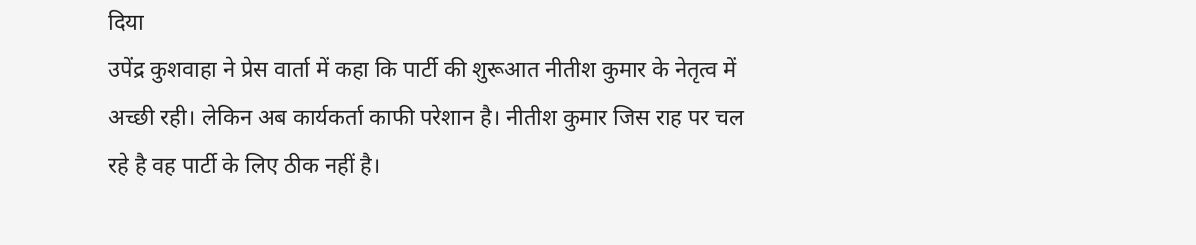दिया
उपेंद्र कुशवाहा ने प्रेस वार्ता में कहा कि पार्टी की शुरूआत नीतीश कुमार के नेतृत्व में अच्छी रही। लेकिन अब कार्यकर्ता काफी परेशान है। नीतीश कुमार जिस राह पर चल रहे है वह पार्टी के लिए ठीक नहीं है।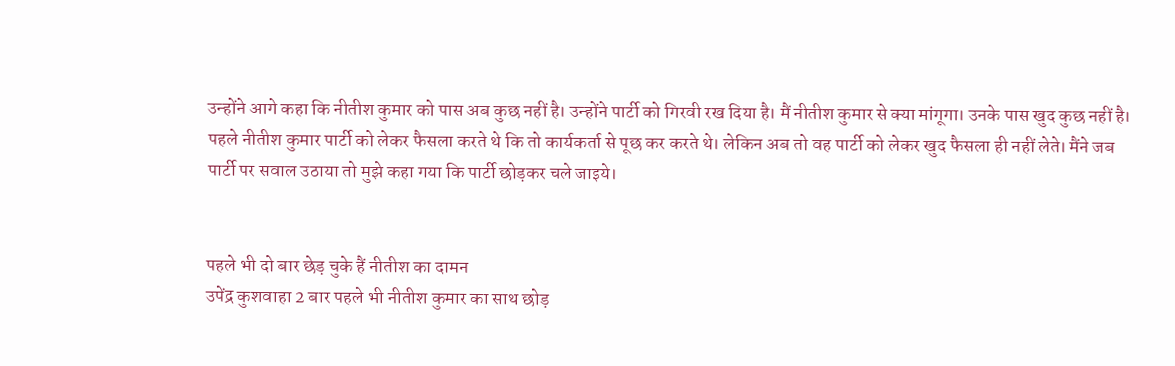उन्होंने आगे कहा कि नीतीश कुमार को पास अब कुछ नहीं है। उन्होंने पार्टी को गिरवी रख दिया है। मैं नीतीश कुमार से क्या मांगूगा। उनके पास खुद कुछ नहीं है। पहले नीतीश कुमार पार्टी को लेकर फैसला करते थे कि तो कार्यकर्ता से पूछ कर करते थे। लेकिन अब तो वह पार्टी को लेकर खुद फैसला ही नहीं लेते। मैंने जब पार्टी पर सवाल उठाया तो मुझे कहा गया कि पार्टी छोड़कर चले जाइये।


पहले भी दो बार छेड़ चुके हैं नीतीश का दामन
उपेंद्र कुशवाहा 2 बार पहले भी नीतीश कुमार का साथ छोड़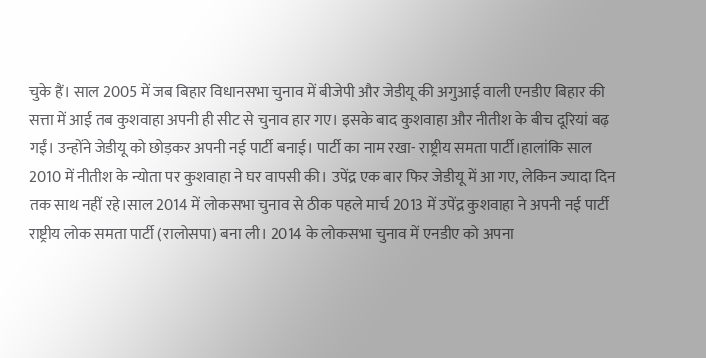चुके हैं। साल 2005 में जब बिहार विधानसभा चुनाव में बीजेपी और जेडीयू की अगुआई वाली एनडीए बिहार की सत्ता में आई तब कुशवाहा अपनी ही सीट से चुनाव हार गए। इसके बाद कुशवाहा और नीतीश के बीच दूरियां बढ़ गईं। उन्होंने जेडीयू को छोड़कर अपनी नई पार्टी बनाई। पार्टी का नाम रखा- राष्ट्रीय समता पार्टी।हालांकि साल 2010 में नीतीश के न्योता पर कुशवाहा ने घर वापसी की। उपेंद्र एक बार फिर जेडीयू में आ गए, लेकिन ज्यादा दिन तक साथ नहीं रहे।साल 2014 में लोकसभा चुनाव से ठीक पहले मार्च 2013 में उपेंद्र कुशवाहा ने अपनी नई पार्टी राष्ट्रीय लोक समता पार्टी (रालोसपा) बना ली। 2014 के लोकसभा चुनाव में एनडीए को अपना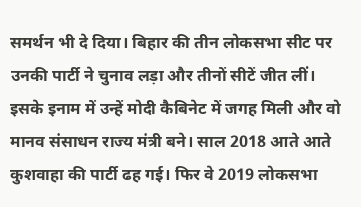समर्थन भी दे दिया। बिहार की तीन लोकसभा सीट पर उनकी पार्टी ने चुनाव लड़ा और तीनों सीटें जीत लीं। इसके इनाम में उन्हें मोदी कैबिनेट में जगह मिली और वो मानव संसाधन राज्य मंत्री बने। साल 2018 आते आते कुशवाहा की पार्टी ढह गई। फिर वे 2019 लोकसभा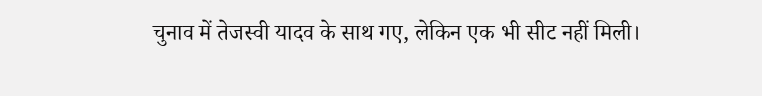चुनाव में तेजस्वी यादव के साथ गए, लेकिन एक भी सीट नहीं मिली।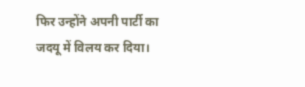फिर उन्होंने अपनी पार्टी का जदयू में विलय कर दिया।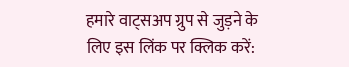हमारे वाट्सअप ग्रुप से जुड़ने के लिए इस लिंक पर क्लिक करें: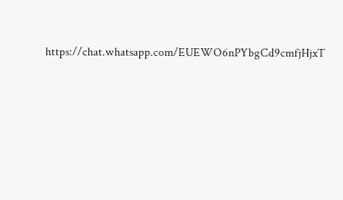https://chat.whatsapp.com/EUEWO6nPYbgCd9cmfjHjxT